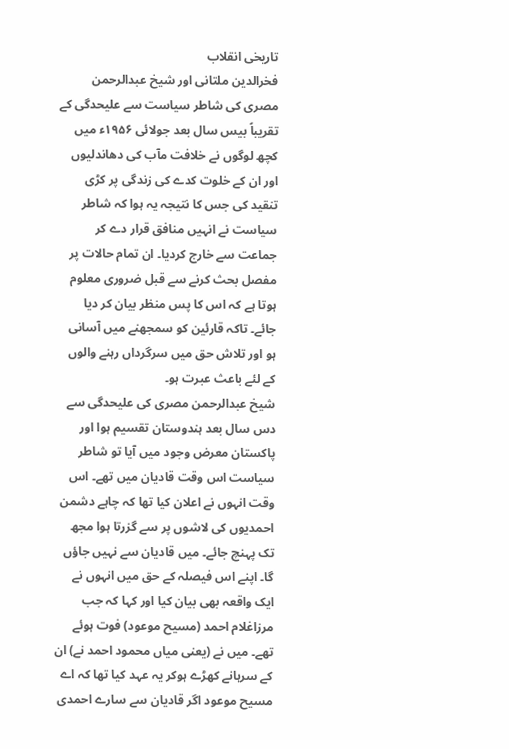تاریخی انقلاب
فخرالدین ملتانی اور شیخ عبدالرحمن مصری کی شاطر سیاست سے علیحدگی کے تقریباً بیس سال بعد جولائی ۱۹۵۶ء میں کچھ لوگوں نے خلافت مآب کی دھاندلیوں اور ان کے خلوت کدے کی زندگی پر کڑی تنقید کی جس کا نتیجہ یہ ہوا کہ شاطر سیاست نے انہیں منافق قرار دے کر جماعت سے خارج کردیا۔ ان تمام حالات پر مفصل بحث کرنے سے قبل ضروری معلوم ہوتا ہے کہ اس کا پس منظر بیان کر دیا جائے۔ تاکہ قارئین کو سمجھنے میں آسانی ہو اور تلاش حق میں سرگرداں رہنے والوں کے لئے باعث عبرت ہو۔
شیخ عبدالرحمن مصری کی علیحدگی سے دس سال بعد ہندوستان تقسیم ہوا اور پاکستان معرض وجود میں آیا تو شاطر سیاست اس وقت قادیان میں تھے۔ اس وقت انہوں نے اعلان کیا تھا کہ چاہے دشمن احمدیوں کی لاشوں پر سے گزرتا ہوا مجھ تک پہنچ جائے۔ میں قادیان سے نہیں جاؤں گا۔ اپنے اس فیصلہ کے حق میں انہوں نے ایک واقعہ بھی بیان کیا اور کہا کہ جب مرزاغلام احمد (مسیح موعود) فوت ہوئے تھے۔ میں نے (یعنی میاں محمود احمد نے) ان کے سرہانے کھڑے ہوکر یہ عہد کیا تھا کہ اے مسیح موعود اگر قادیان سے سارے احمدی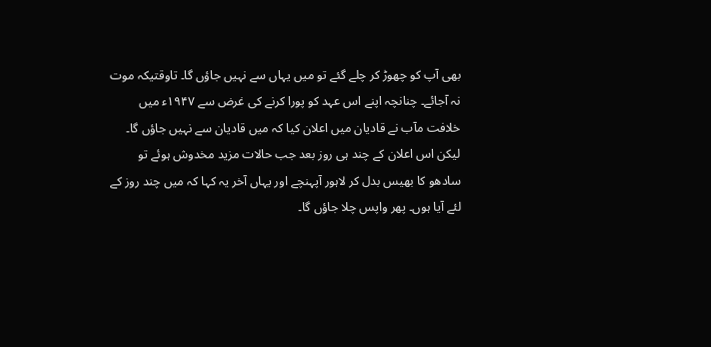بھی آپ کو چھوڑ کر چلے گئے تو میں یہاں سے نہیں جاؤں گا۔ تاوقتیکہ موت نہ آجائے۔ چنانچہ اپنے اس عہد کو پورا کرنے کی غرض سے ۱۹۴۷ء میں خلافت مآب نے قادیان میں اعلان کیا کہ میں قادیان سے نہیں جاؤں گا۔ لیکن اس اعلان کے چند ہی روز بعد جب حالات مزید مخدوش ہوئے تو سادھو کا بھیس بدل کر لاہور آپہنچے اور یہاں آخر یہ کہا کہ میں چند روز کے لئے آیا ہوں۔ پھر واپس چلا جاؤں گا۔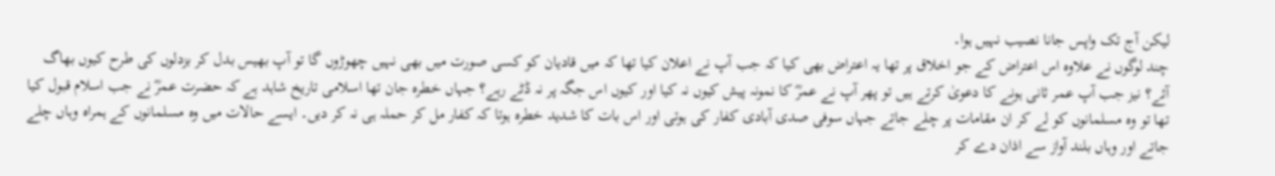لیکن آج تک واپس جانا نصیب نہیں ہوا۔
چند لوگوں نے علاوہ اس اعتراض کے جو اخلاق پر تھا یہ اعتراض بھی کیا کہ جب آپ نے اعلان کیا تھا کہ میں قادیان کو کسی صورت میں بھی نہیں چھوڑوں گا تو آپ بھیس بدل کر بزدلوں کی طرح کیوں بھاگ آئے؟ نیز جب آپ عمر ثانی ہونے کا دعویٰ کرتے ہیں تو پھر آپ نے عمرؓ کا نمونہ پیش کیوں نہ کیا اور کیوں اس جگہ پر نہ ڈٹے رہے؟ جہاں خطرہ جان تھا اسلامی تاریخ شاہد ہے کہ حضرت عمرؓ نے جب اسلام قبول کیا تھا تو وہ مسلمانوں کو لے کر ان مقامات پر چلے جاتے جہاں سوفی صدی آبادی کفار کی ہوتی اور اس بات کا شدید خطرہ ہوتا کہ کفار مل کر حملہ ہی نہ کر دیں۔ ایسے حالات میں وہ مسلمانوں کے ہمراہ وہاں چلے جاتے اور وہاں بلند آواز سے اذان دے کر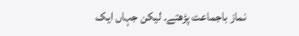نماز باجماعت پڑھتے۔ لیکن جہاں ایک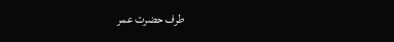طرف حضرت عمر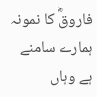فاروقؓ کا نمونہ ہمارے سامنے ہے وہاں